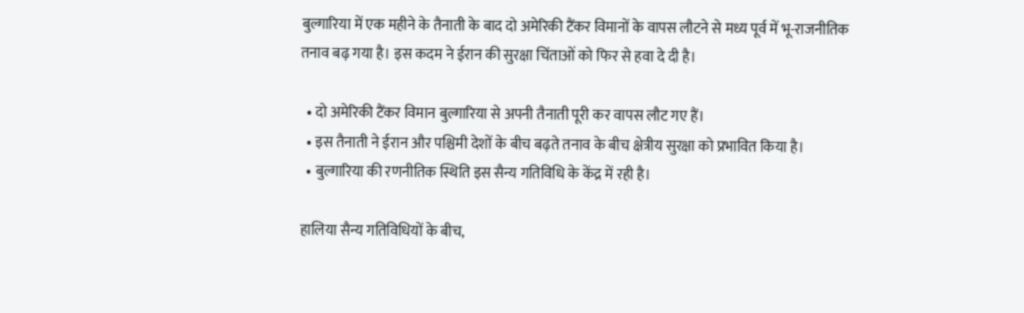बुल्गारिया में एक महीने के तैनाती के बाद दो अमेरिकी टैंकर विमानों के वापस लौटने से मध्य पूर्व में भू-राजनीतिक तनाव बढ़ गया है। इस कदम ने ईरान की सुरक्षा चिंताओं को फिर से हवा दे दी है।

  • दो अमेरिकी टैंकर विमान बुल्गारिया से अपनी तैनाती पूरी कर वापस लौट गए हैं।
  • इस तैनाती ने ईरान और पश्चिमी देशों के बीच बढ़ते तनाव के बीच क्षेत्रीय सुरक्षा को प्रभावित किया है।
  • बुल्गारिया की रणनीतिक स्थिति इस सैन्य गतिविधि के केंद्र में रही है।

हालिया सैन्य गतिविधियों के बीच,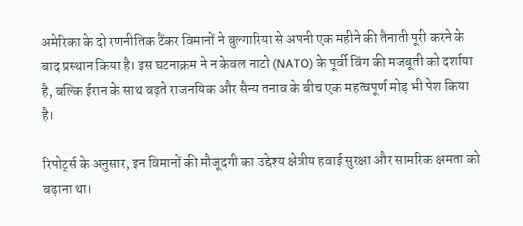अमेरिका के दो रणनीतिक टैंकर विमानों ने बुल्गारिया से अपनी एक महीने की तैनाती पूरी करने के बाद प्रस्थान किया है। इस घटनाक्रम ने न केवल नाटो (NATO) के पूर्वी विंग की मजबूती को दर्शाया है, बल्कि ईरान के साथ बढ़ते राजनयिक और सैन्य तनाव के बीच एक महत्वपूर्ण मोड़ भी पेश किया है।

रिपोर्ट्स के अनुसार, इन विमानों की मौजूदगी का उद्देश्य क्षेत्रीय हवाई सुरक्षा और सामरिक क्षमता को बढ़ाना था।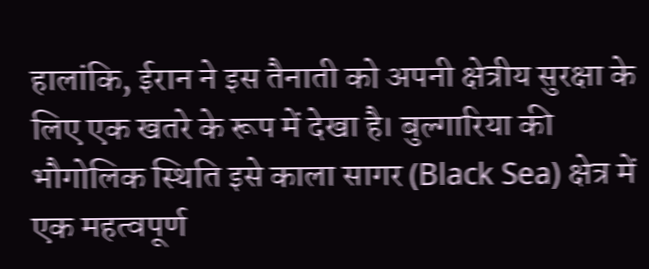हालांकि, ईरान ने इस तैनाती को अपनी क्षेत्रीय सुरक्षा के लिए एक खतरे के रूप में देखा है। बुल्गारिया की भौगोलिक स्थिति इसे काला सागर (Black Sea) क्षेत्र में एक महत्वपूर्ण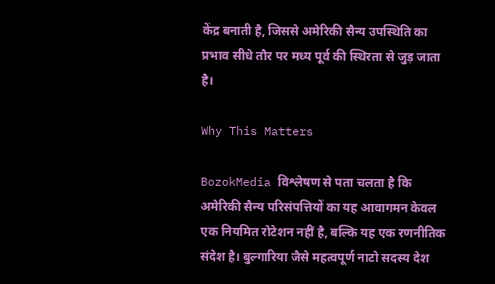केंद्र बनाती है, जिससे अमेरिकी सैन्य उपस्थिति का प्रभाव सीधे तौर पर मध्य पूर्व की स्थिरता से जुड़ जाता है।

Why This Matters

BozokMedia विश्लेषण से पता चलता है कि अमेरिकी सैन्य परिसंपत्तियों का यह आवागमन केवल एक नियमित रोटेशन नहीं है, बल्कि यह एक रणनीतिक संदेश है। बुल्गारिया जैसे महत्वपूर्ण नाटो सदस्य देश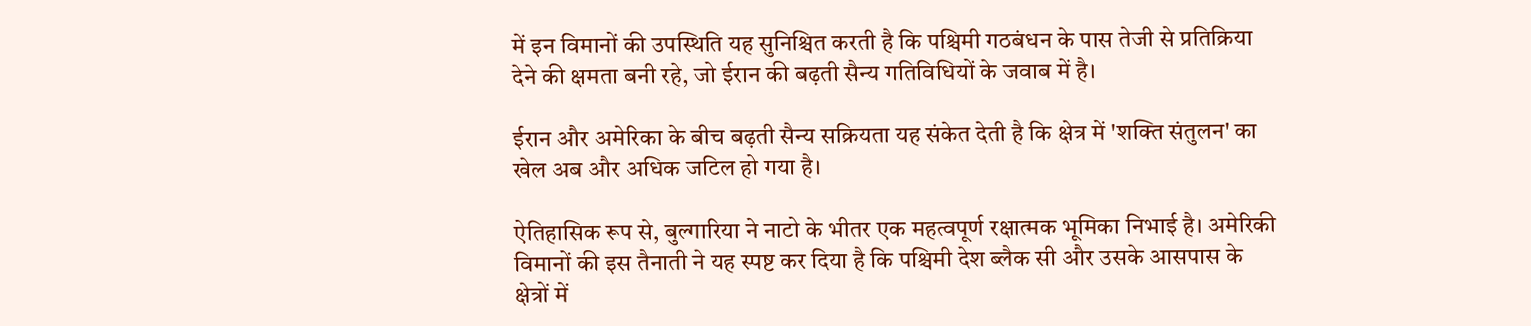में इन विमानों की उपस्थिति यह सुनिश्चित करती है कि पश्चिमी गठबंधन के पास तेजी से प्रतिक्रिया देने की क्षमता बनी रहे, जो ईरान की बढ़ती सैन्य गतिविधियों के जवाब में है।

ईरान और अमेरिका के बीच बढ़ती सैन्य सक्रियता यह संकेत देती है कि क्षेत्र में 'शक्ति संतुलन' का खेल अब और अधिक जटिल हो गया है।

ऐतिहासिक रूप से, बुल्गारिया ने नाटो के भीतर एक महत्वपूर्ण रक्षात्मक भूमिका निभाई है। अमेरिकी विमानों की इस तैनाती ने यह स्पष्ट कर दिया है कि पश्चिमी देश ब्लैक सी और उसके आसपास के क्षेत्रों में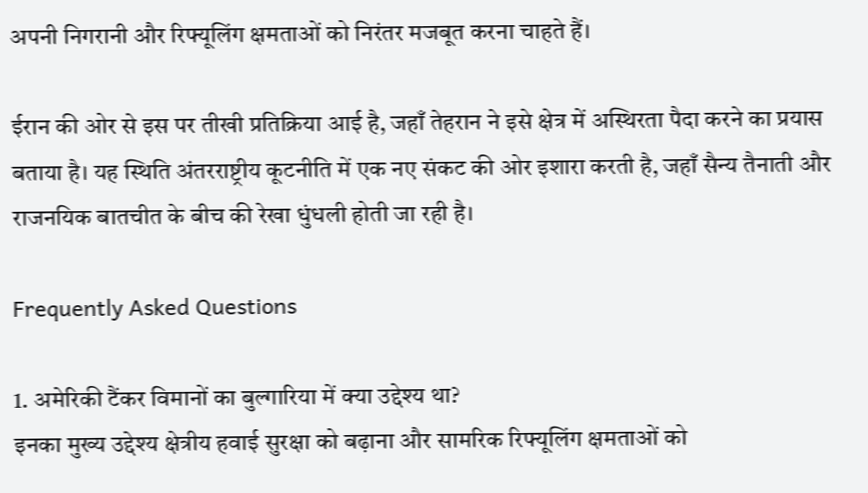अपनी निगरानी और रिफ्यूलिंग क्षमताओं को निरंतर मजबूत करना चाहते हैं।

ईरान की ओर से इस पर तीखी प्रतिक्रिया आई है, जहाँ तेहरान ने इसे क्षेत्र में अस्थिरता पैदा करने का प्रयास बताया है। यह स्थिति अंतरराष्ट्रीय कूटनीति में एक नए संकट की ओर इशारा करती है, जहाँ सैन्य तैनाती और राजनयिक बातचीत के बीच की रेखा धुंधली होती जा रही है।

Frequently Asked Questions

1. अमेरिकी टैंकर विमानों का बुल्गारिया में क्या उद्देश्य था?
इनका मुख्य उद्देश्य क्षेत्रीय हवाई सुरक्षा को बढ़ाना और सामरिक रिफ्यूलिंग क्षमताओं को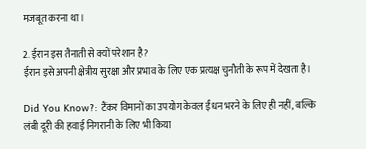मजबूत करना था।

2. ईरान इस तैनाती से क्यों परेशान है?
ईरान इसे अपनी क्षेत्रीय सुरक्षा और प्रभाव के लिए एक प्रत्यक्ष चुनौती के रूप में देखता है।

Did You Know?: टैंकर विमानों का उपयोग केवल ईंधन भरने के लिए ही नहीं, बल्कि लंबी दूरी की हवाई निगरानी के लिए भी किया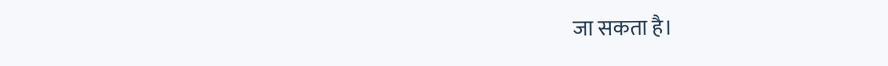जा सकता है।